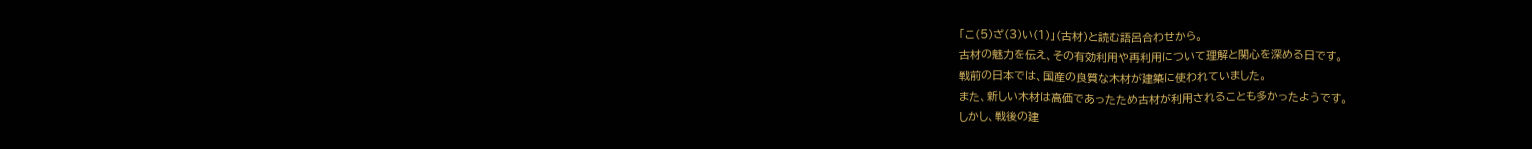「こ(5)ざ(3)い(1)」(古材)と読む語呂合わせから。
古材の魅力を伝え、その有効利用や再利用について理解と関心を深める日です。
戦前の日本では、国産の良質な木材が建築に使われていました。
また、新しい木材は高価であったため古材が利用されることも多かったようです。
しかし、戦後の建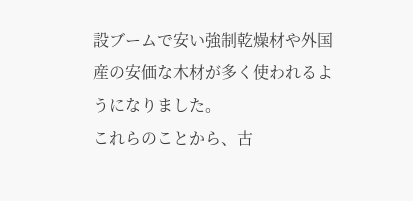設ブームで安い強制乾燥材や外国産の安価な木材が多く使われるようになりました。
これらのことから、古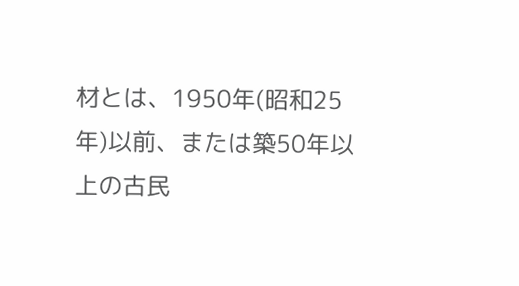材とは、1950年(昭和25年)以前、または築50年以上の古民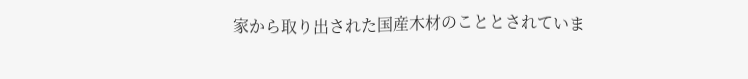家から取り出された国産木材のこととされていま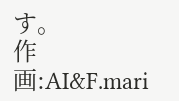す。
作画:AI&F.mari